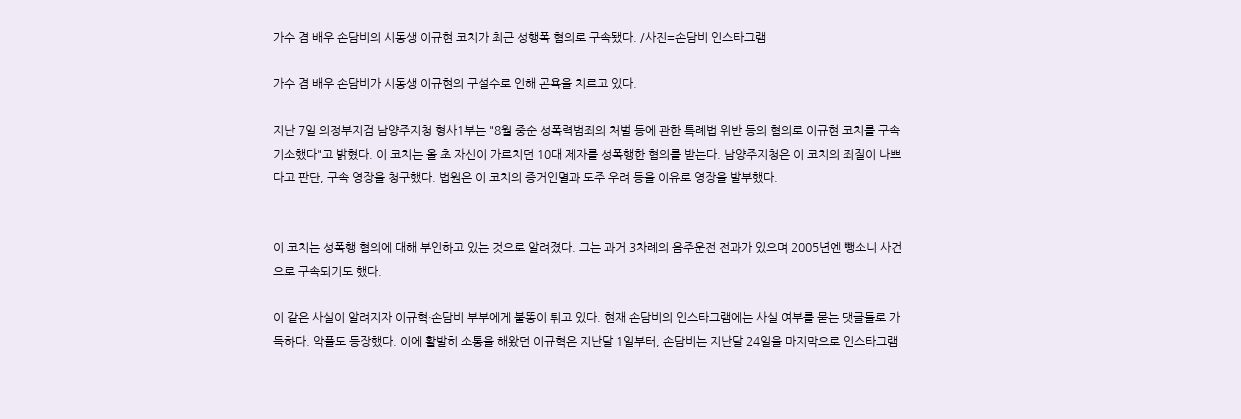가수 겸 배우 손담비의 시동생 이규현 코치가 최근 성행폭 혐의로 구속됐다. /사진=손담비 인스타그램

가수 겸 배우 손담비가 시동생 이규현의 구설수로 인해 곤욕을 치르고 있다.

지난 7일 의정부지검 남양주지청 형사1부는 "8월 중순 성폭력범죄의 처벌 등에 관한 특례법 위반 등의 혐의로 이규현 코치를 구속기소했다"고 밝혔다. 이 코치는 올 초 자신이 가르치던 10대 제자를 성폭행한 혐의를 받는다. 남양주지청은 이 코치의 죄질이 나쁘다고 판단, 구속 영장을 청구했다. 법원은 이 코치의 증거인멸과 도주 우려 등을 이유로 영장을 발부했다.


이 코치는 성폭행 혐의에 대해 부인하고 있는 것으로 알려졌다. 그는 과거 3차례의 음주운전 전과가 있으며 2005년엔 뺑소니 사건으로 구속되기도 했다.

이 같은 사실이 알려지자 이규혁·손담비 부부에게 불똥이 튀고 있다. 현재 손담비의 인스타그램에는 사실 여부를 묻는 댓글들로 가득하다. 악플도 등장했다. 이에 활발히 소통을 해왔던 이규혁은 지난달 1일부터, 손담비는 지난달 24일을 마지막으로 인스타그램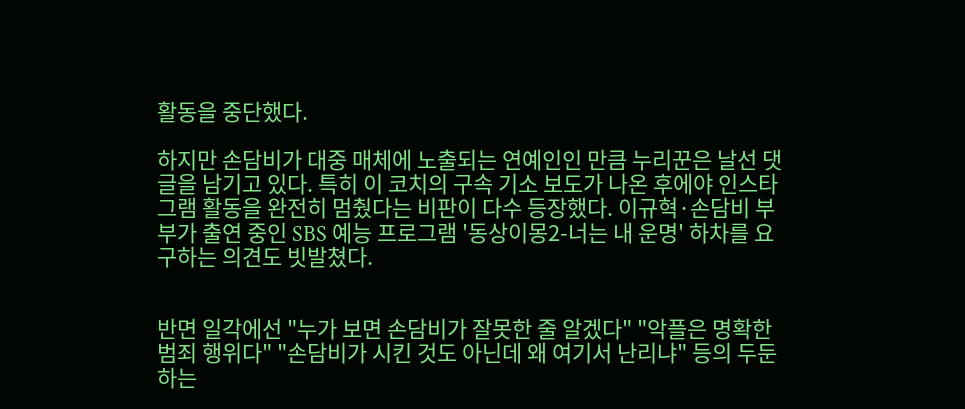활동을 중단했다.

하지만 손담비가 대중 매체에 노출되는 연예인인 만큼 누리꾼은 날선 댓글을 남기고 있다. 특히 이 코치의 구속 기소 보도가 나온 후에야 인스타그램 활동을 완전히 멈췄다는 비판이 다수 등장했다. 이규혁·손담비 부부가 출연 중인 SBS 예능 프로그램 '동상이몽2-너는 내 운명' 하차를 요구하는 의견도 빗발쳤다.


반면 일각에선 "누가 보면 손담비가 잘못한 줄 알겠다" "악플은 명확한 범죄 행위다" "손담비가 시킨 것도 아닌데 왜 여기서 난리냐" 등의 두둔하는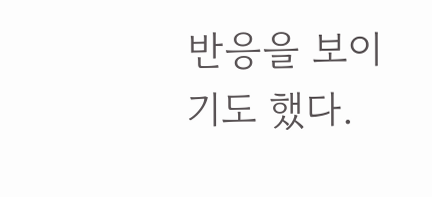반응을 보이기도 했다.